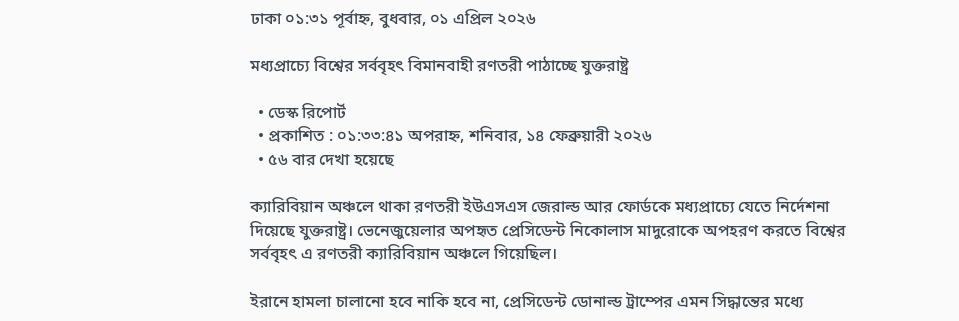ঢাকা ০১:৩১ পূর্বাহ্ন, বুধবার, ০১ এপ্রিল ২০২৬

মধ্যপ্রাচ্যে বিশ্বের সর্ববৃহৎ বিমানবাহী রণতরী পাঠাচ্ছে যুক্তরাষ্ট্র

  • ডেস্ক রিপোর্ট
  • প্রকাশিত : ০১:৩৩:৪১ অপরাহ্ন, শনিবার, ১৪ ফেব্রুয়ারী ২০২৬
  • ৫৬ বার দেখা হয়েছে

ক্যারিবিয়ান অঞ্চলে থাকা রণতরী ইউএসএস জেরাল্ড আর ফোর্ডকে মধ্যপ্রাচ্যে যেতে নির্দেশনা দিয়েছে যুক্তরাষ্ট্র। ভেনেজুয়েলার অপহৃত প্রেসিডেন্ট নিকোলাস মাদুরোকে অপহরণ করতে বিশ্বের সর্ববৃহৎ এ রণতরী ক্যারিবিয়ান অঞ্চলে গিয়েছিল।

ইরানে হামলা চালানো হবে নাকি হবে না, প্রেসিডেন্ট ডোনাল্ড ট্রাম্পের এমন সিদ্ধান্তের মধ্যে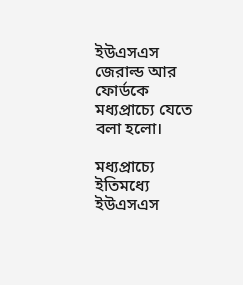ইউএসএস জেরাল্ড আর ফোর্ডকে মধ্যপ্রাচ্যে যেতে বলা হলো।

মধ্যপ্রাচ্যে ইতিমধ্যে ইউএসএস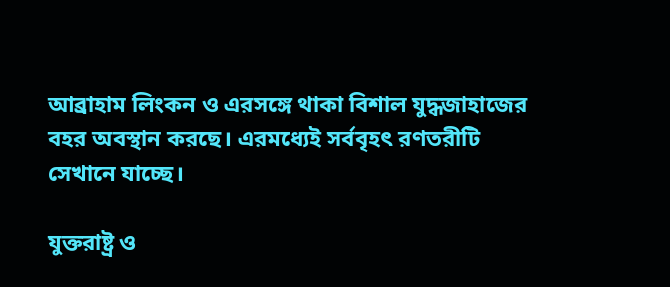আব্রাহাম লিংকন ও এরসঙ্গে থাকা বিশাল যুদ্ধজাহাজের বহর অবস্থান করছে। এরমধ্যেই সর্ববৃহৎ রণতরীটি সেখানে যাচ্ছে।

যুক্তরাষ্ট্র ও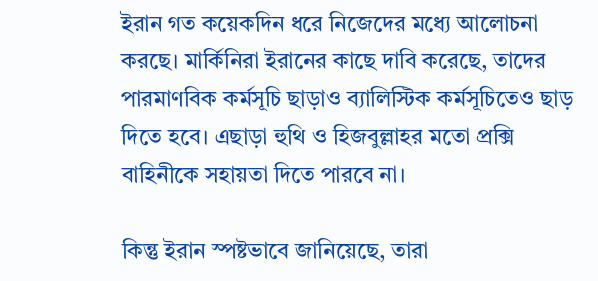ইরান গত কয়েকদিন ধরে নিজেদের মধ্যে আলোচনা করছে। মার্কিনিরা ইরানের কাছে দাবি করেছে, তাদের পারমাণবিক কর্মসূচি ছাড়াও ব্যালিস্টিক কর্মসূচিতেও ছাড় দিতে হবে। এছাড়া হুথি ও হিজবুল্লাহর মতো প্রক্সি বাহিনীকে সহায়তা দিতে পারবে না।

কিন্তু ইরান স্পষ্টভাবে জানিয়েছে, তারা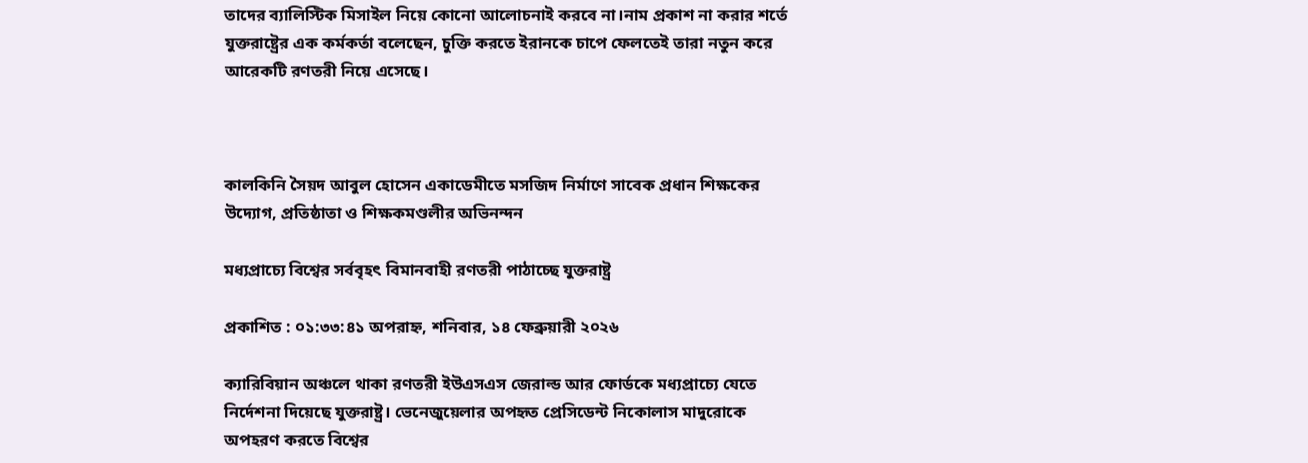তাদের ব্যালিস্টিক মিসাইল নিয়ে কোনো আলোচনাই করবে না।নাম প্রকাশ না করার শর্তে যুক্তরাষ্ট্রের এক কর্মকর্তা বলেছেন, চুক্তি করতে ইরানকে চাপে ফেলতেই তারা নতুন করে আরেকটি রণতরী নিয়ে এসেছে।



কালকিনি সৈয়দ আবুল হোসেন একাডেমীতে মসজিদ নির্মাণে সাবেক প্রধান শিক্ষকের উদ্যোগ, প্রতিষ্ঠাতা ও শিক্ষকমণ্ডলীর অভিনন্দন

মধ্যপ্রাচ্যে বিশ্বের সর্ববৃহৎ বিমানবাহী রণতরী পাঠাচ্ছে যুক্তরাষ্ট্র

প্রকাশিত : ০১:৩৩:৪১ অপরাহ্ন, শনিবার, ১৪ ফেব্রুয়ারী ২০২৬

ক্যারিবিয়ান অঞ্চলে থাকা রণতরী ইউএসএস জেরাল্ড আর ফোর্ডকে মধ্যপ্রাচ্যে যেতে নির্দেশনা দিয়েছে যুক্তরাষ্ট্র। ভেনেজুয়েলার অপহৃত প্রেসিডেন্ট নিকোলাস মাদুরোকে অপহরণ করতে বিশ্বের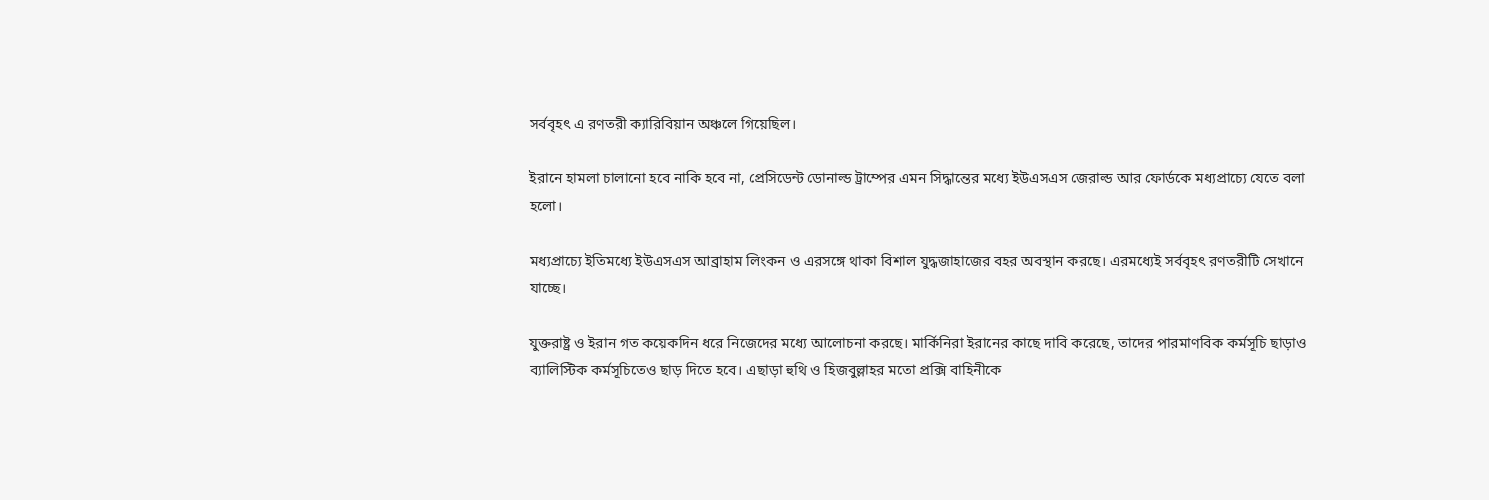সর্ববৃহৎ এ রণতরী ক্যারিবিয়ান অঞ্চলে গিয়েছিল।

ইরানে হামলা চালানো হবে নাকি হবে না, প্রেসিডেন্ট ডোনাল্ড ট্রাম্পের এমন সিদ্ধান্তের মধ্যে ইউএসএস জেরাল্ড আর ফোর্ডকে মধ্যপ্রাচ্যে যেতে বলা হলো।

মধ্যপ্রাচ্যে ইতিমধ্যে ইউএসএস আব্রাহাম লিংকন ও এরসঙ্গে থাকা বিশাল যুদ্ধজাহাজের বহর অবস্থান করছে। এরমধ্যেই সর্ববৃহৎ রণতরীটি সেখানে যাচ্ছে।

যুক্তরাষ্ট্র ও ইরান গত কয়েকদিন ধরে নিজেদের মধ্যে আলোচনা করছে। মার্কিনিরা ইরানের কাছে দাবি করেছে, তাদের পারমাণবিক কর্মসূচি ছাড়াও ব্যালিস্টিক কর্মসূচিতেও ছাড় দিতে হবে। এছাড়া হুথি ও হিজবুল্লাহর মতো প্রক্সি বাহিনীকে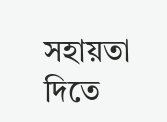সহায়তা দিতে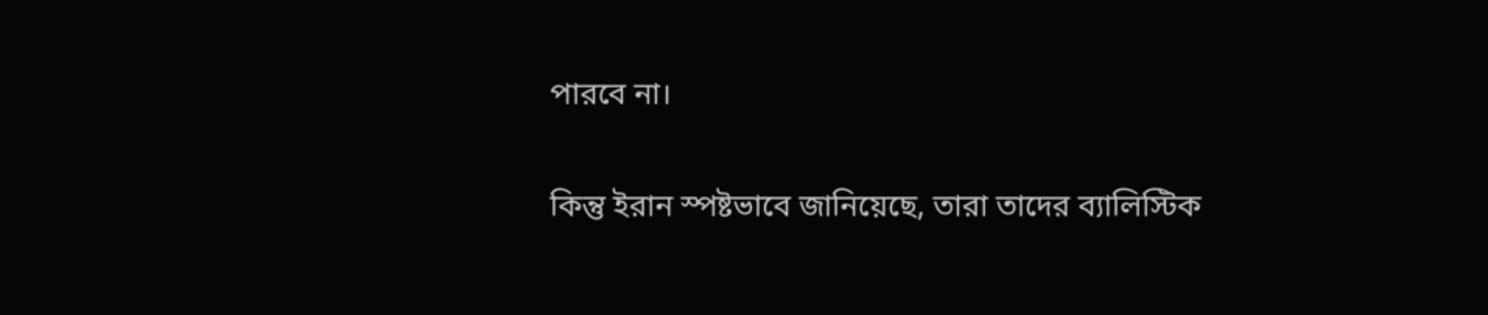পারবে না।

কিন্তু ইরান স্পষ্টভাবে জানিয়েছে, তারা তাদের ব্যালিস্টিক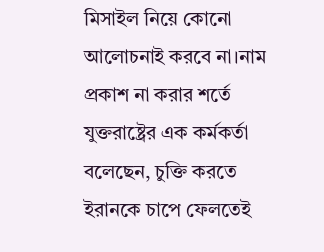মিসাইল নিয়ে কোনো আলোচনাই করবে না।নাম প্রকাশ না করার শর্তে যুক্তরাষ্ট্রের এক কর্মকর্তা বলেছেন, চুক্তি করতে ইরানকে চাপে ফেলতেই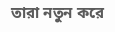তারা নতুন করে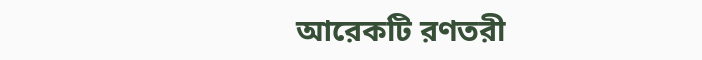আরেকটি রণতরী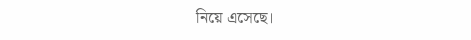নিয়ে এসেছে।